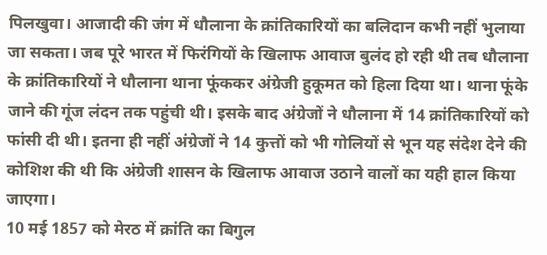पिलखुवा। आजादी की जंग में धौलाना के क्रांतिकारियों का बलिदान कभी नहीं भुलाया जा सकता। जब पूरे भारत में फिरंगियों के खिलाफ आवाज बुलंद हो रही थी तब धौलाना के क्रांतिकारियों ने धौलाना थाना फूंककर अंग्रेजी हुकूमत को हिला दिया था। थाना फूंके जाने की गूंज लंदन तक पहुंची थी। इसके बाद अंग्रेजों ने धौलाना में 14 क्रांतिकारियों को फांसी दी थी। इतना ही नहीं अंग्रेजों ने 14 कुत्तों को भी गोलियों से भून यह संदेश देने की कोशिश की थी कि अंग्रेजी शासन के खिलाफ आवाज उठाने वालों का यही हाल किया जाएगा।
10 मई 1857 को मेरठ में क्रांति का बिगुल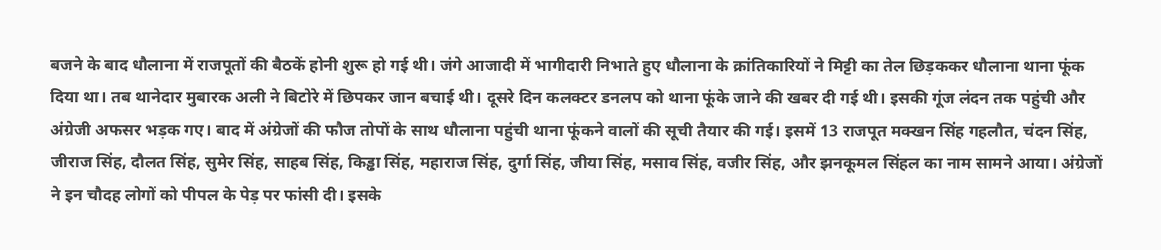बजने के बाद धौलाना में राजपूतों की बैठकें होनी शुरू हो गई थी। जंगे आजादी में भागीदारी निभाते हुए धौलाना के क्रांतिकारियों ने मिट्टी का तेल छिड़ककर धौलाना थाना फूंक दिया था। तब थानेदार मुबारक अली ने बिटोरे में छिपकर जान बचाई थी। दूसरे दिन कलक्टर डनलप को थाना फूंके जाने की खबर दी गई थी। इसकी गूंज लंदन तक पहुंची और अंग्रेजी अफसर भड़क गए। बाद में अंग्रेजों की फौज तोपों के साथ धौलाना पहुंची थाना फूंकने वालों की सूची तैयार की गई। इसमें 13 राजपूत मक्खन सिंह गहलौत, चंदन सिंह, जीराज सिंह, दौलत सिंह, सुमेर सिंह, साहब सिंह, किड्ढा सिंह, महाराज सिंह, दुर्गा सिंह, जीया सिंह, मसाव सिंह, वजीर सिंह, और झनकूमल सिंहल का नाम सामने आया। अंग्रेजों ने इन चौदह लोगों को पीपल के पेड़ पर फांसी दी। इसके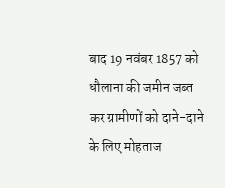बाद 19 नवंबर 1857 को धौलाना की जमीन जब्त कर ग्रामीणों को दाने-दाने के लिए मोहताज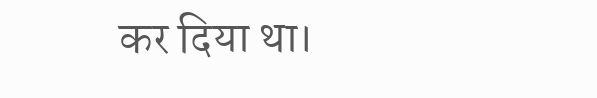कर दिया था।